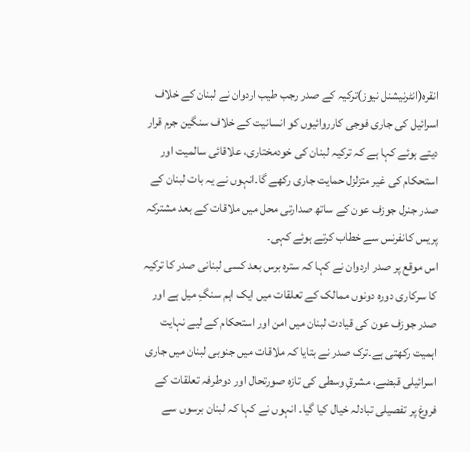انقرہ(انٹرنیشنل نیوز)ترکیہ کے صدر رجب طیب اردوان نے لبنان کے خلاف اسرائیل کی جاری فوجی کارروائیوں کو انسانیت کے خلاف سنگین جرم قرار دیتے ہوئے کہا ہے کہ ترکیہ لبنان کی خودمختاری، علاقائی سالمیت اور استحکام کی غیر متزلزل حمایت جاری رکھے گا۔انہوں نے یہ بات لبنان کے صدر جنرل جوزف عون کے ساتھ صدارتی محل میں ملاقات کے بعد مشترکہ پریس کانفرنس سے خطاب کرتے ہوئے کہی۔
اس موقع پر صدر اردوان نے کہا کہ سترہ برس بعد کسی لبنانی صدر کا ترکیہ کا سرکاری دورہ دونوں ممالک کے تعلقات میں ایک اہم سنگِ میل ہے اور صدر جوزف عون کی قیادت لبنان میں امن اور استحکام کے لیے نہایت اہمیت رکھتی ہے۔ترک صدر نے بتایا کہ ملاقات میں جنوبی لبنان میں جاری اسرائیلی قبضے، مشرقِ وسطی کی تازہ صورتحال اور دوطرفہ تعلقات کے فروغ پر تفصیلی تبادلہ خیال کیا گیا۔ انہوں نے کہا کہ لبنان برسوں سے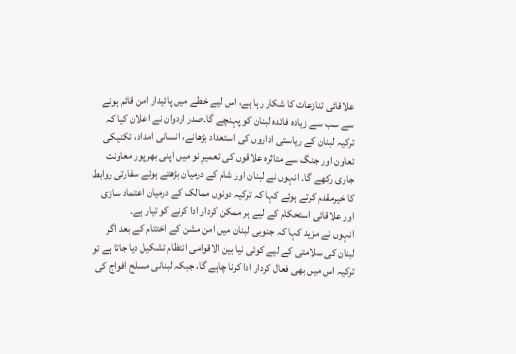علاقائی تنازعات کا شکار رہا ہے، اس لیے خطے میں پائیدار امن قائم ہونے سے سب سے زیادہ فائدہ لبنان کو پہنچے گا۔صدر اردوان نے اعلان کیا کہ ترکیہ لبنان کے ریاستی اداروں کی استعداد بڑھانے، انسانی امداد، تکنیکی تعاون اور جنگ سے متاثرہ علاقوں کی تعمیرِ نو میں اپنی بھرپور معاونت جاری رکھے گا۔ انہوں نے لبنان اور شام کے درمیان بڑھتے ہوئے سفارتی روابط کا خیرمقدم کرتے ہوئے کہا کہ ترکیہ دونوں ممالک کے درمیان اعتماد سازی اور علاقائی استحکام کے لیے ہر ممکن کردار ادا کرنے کو تیار ہے۔
انہوں نے مزید کہا کہ جنوبی لبنان میں امن مشن کے اختتام کے بعد اگر لبنان کی سلامتی کے لیے کوئی نیا بین الاقوامی انتظام تشکیل دیا جاتا ہے تو ترکیہ اس میں بھی فعال کردار ادا کرنا چاہے گا، جبکہ لبنانی مسلح افواج کی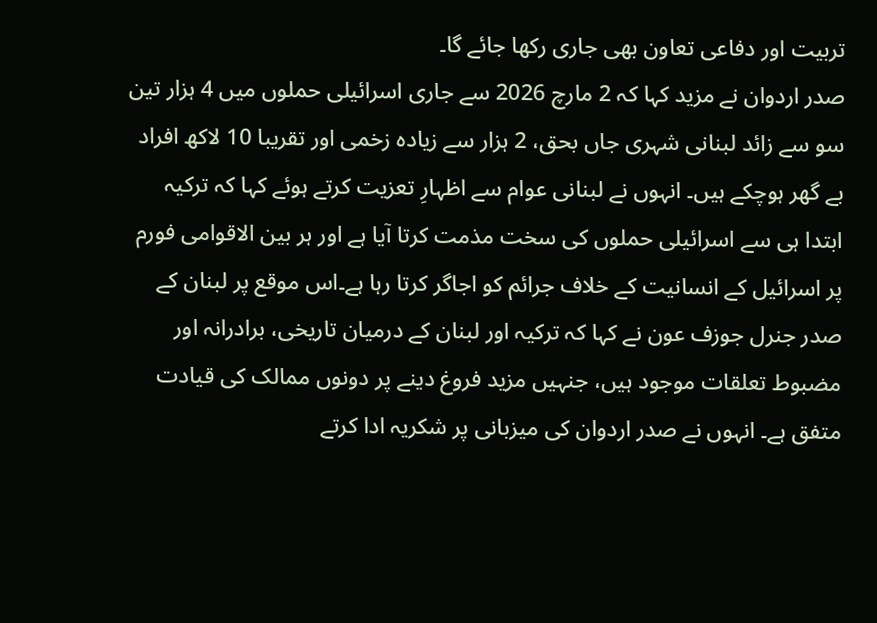تربیت اور دفاعی تعاون بھی جاری رکھا جائے گا۔
صدر اردوان نے مزید کہا کہ 2 مارچ 2026 سے جاری اسرائیلی حملوں میں 4 ہزار تین سو سے زائد لبنانی شہری جاں بحق، 2 ہزار سے زیادہ زخمی اور تقریبا 10 لاکھ افراد بے گھر ہوچکے ہیں۔ انہوں نے لبنانی عوام سے اظہارِ تعزیت کرتے ہوئے کہا کہ ترکیہ ابتدا ہی سے اسرائیلی حملوں کی سخت مذمت کرتا آیا ہے اور ہر بین الاقوامی فورم پر اسرائیل کے انسانیت کے خلاف جرائم کو اجاگر کرتا رہا ہے۔اس موقع پر لبنان کے صدر جنرل جوزف عون نے کہا کہ ترکیہ اور لبنان کے درمیان تاریخی، برادرانہ اور مضبوط تعلقات موجود ہیں، جنہیں مزید فروغ دینے پر دونوں ممالک کی قیادت متفق ہے۔ انہوں نے صدر اردوان کی میزبانی پر شکریہ ادا کرتے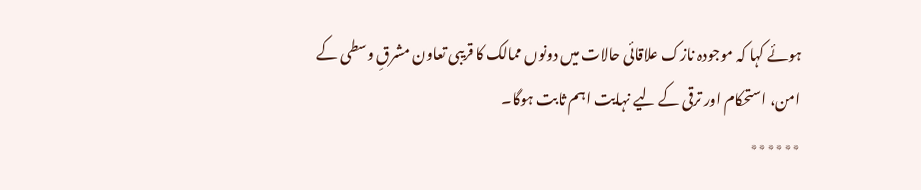ہوئے کہا کہ موجودہ نازک علاقائی حالات میں دونوں ممالک کا قریبی تعاون مشرقِ وسطی کے امن، استحکام اور ترقی کے لیے نہایت اہم ثابت ہوگا۔
٭٭٭٭٭٭